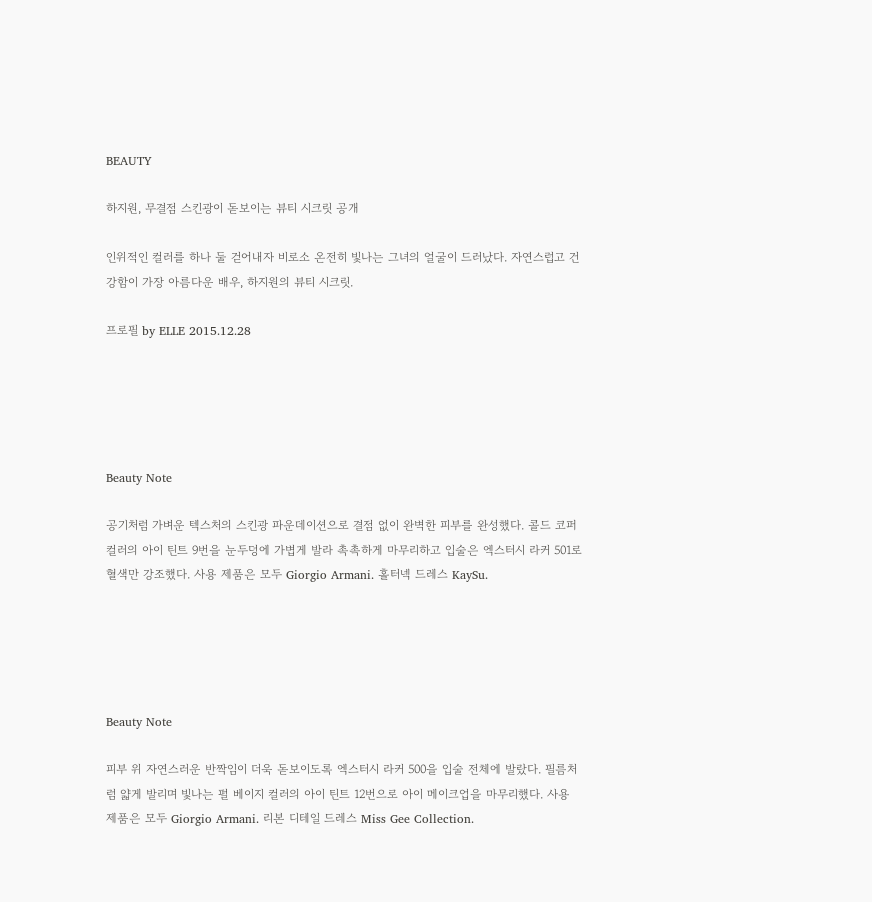BEAUTY

하지원, 무결점 스킨광이 돋보이는 뷰티 시크릿 공개

인위적인 컬러를 하나 둘 걷어내자 비로소 온전히 빛나는 그녀의 얼굴이 드러났다. 자연스럽고 건강함이 가장 아름다운 배우, 하지원의 뷰티 시크릿.

프로필 by ELLE 2015.12.28





Beauty Note

공기처럼 가벼운 텍스처의 스킨광 파운데이션으로 결점 없이 완벽한 피부를 완성했다. 콜드 코퍼 컬러의 아이 틴트 9번을 눈두덩에 가볍게 발라 촉촉하게 마무리하고 입술은 엑스터시 라커 501로 혈색만 강조했다. 사용 제품은 모두 Giorgio Armani. 홀터넥 드레스 KaySu.





Beauty Note

피부 위 자연스러운 반짝임이 더욱 돋보이도록 엑스터시 라커 500을 입술 전체에 발랐다. 필름처럼 얇게 발리며 빛나는 펄 베이지 컬러의 아이 틴트 12번으로 아이 메이크업을 마무리했다. 사용 제품은 모두 Giorgio Armani. 리본 디테일 드레스 Miss Gee Collection.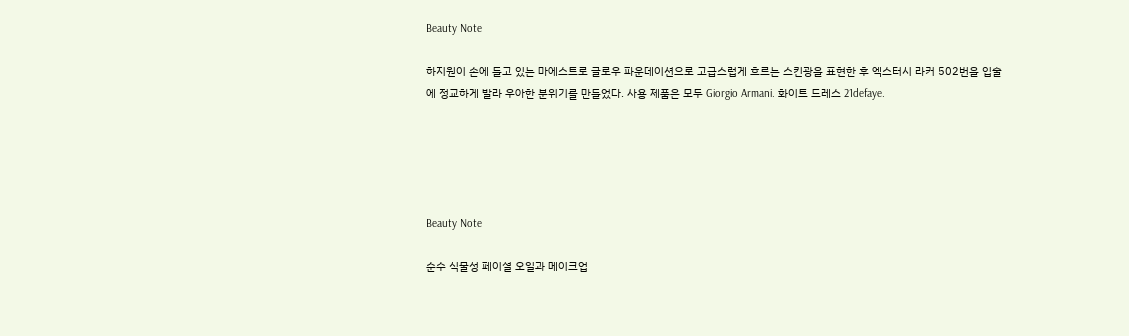Beauty Note

하지원이 손에 들고 있는 마에스트로 글로우 파운데이션으로 고급스럽게 흐르는 스킨광을 표현한 후 엑스터시 라커 502번을 입술에 정교하게 발라 우아한 분위기를 만들었다. 사용 제품은 모두 Giorgio Armani. 화이트 드레스 21defaye.





Beauty Note

순수 식물성 페이셜 오일과 메이크업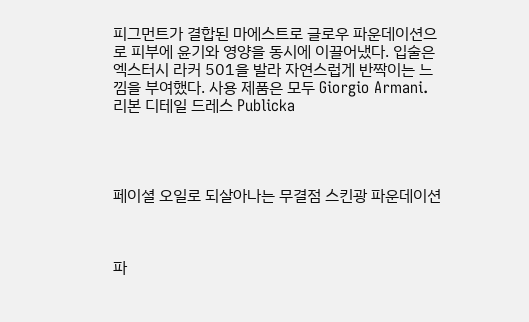피그먼트가 결합된 마에스트로 글로우 파운데이션으로 피부에 윤기와 영양을 동시에 이끌어냈다. 입술은 엑스터시 라커 501을 발라 자연스럽게 반짝이는 느낌을 부여했다. 사용 제품은 모두 Giorgio Armani. 리본 디테일 드레스 Publicka




페이셜 오일로 되살아나는 무결점 스킨광 파운데이션



파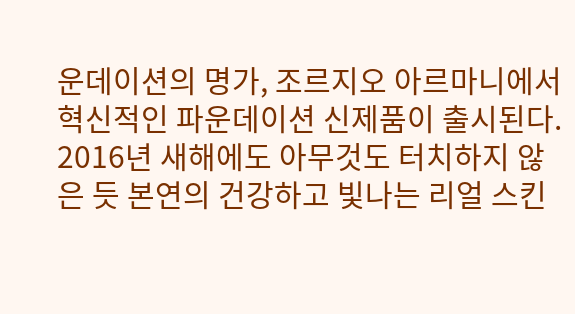운데이션의 명가, 조르지오 아르마니에서 혁신적인 파운데이션 신제품이 출시된다. 2016년 새해에도 아무것도 터치하지 않은 듯 본연의 건강하고 빛나는 리얼 스킨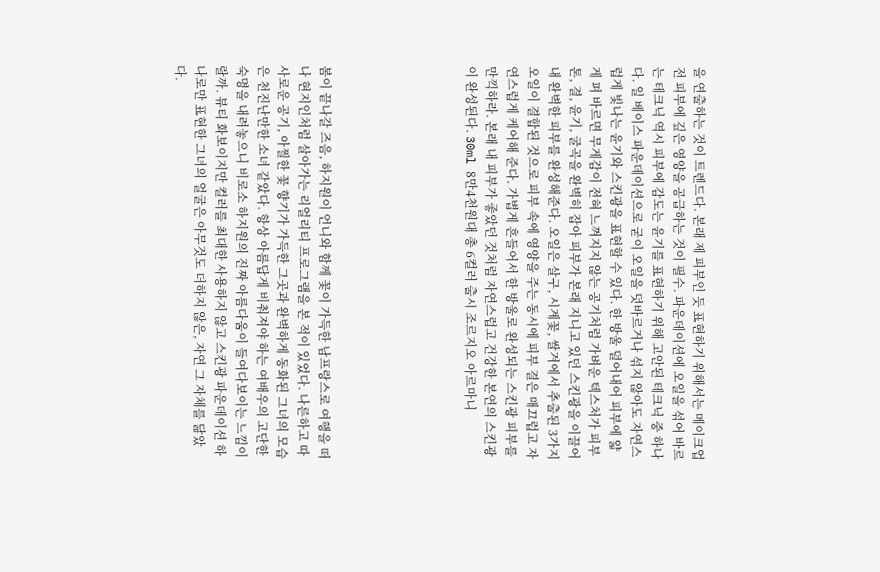을 연출하는 것이 트렌드다. 본래 제 피부인 듯 표현하기 위해서는 메이크업 전 피부에 깊은 영양을 공급하는 것이 필수. 파운데이션에 오일을 섞어 바르는 테크닉 역시 피부에 감도는 윤기를 표현하기 위해 고안된 테크닉 중 하나다. 일 베이스 파운데이션으로 굳이 오일을 덧바르거나 섞지 않아도 자연스럽게 빛나는 윤기와 스킨광을 표현할 수 있다. 한 방울 덜어내어 피부에 얇게 펴 바르면 무게감이 전혀 느껴지지 않는 공기처럼 가벼운 텍스처가 피부 톤, 결, 윤기, 굴곡을 완벽히 잡아 피부가 본래 지니고 있던 스킨광을 이끌어내 완벽한 피부를 완성해준다. 오일은 살구, 시계꽃, 쌀겨에서 추출된 3가지 오일이 결합된 것으로 피부 속에 영양을 주는 동시에 피부 결은 매끄럽고 자연스럽게 케어해 준다. 가볍게 흔들어서 한 방울로 완성되는 스킨광 피부를 만끽하라. 본래 내 피부가 좋았던 것처럼 자연스럽고 건강한 본연의 스킨광이 완성된다. 30ml 8만4천원대 총 6컬러 출시 조르지오 아르마니






봄이 끝나갈 즈음, 하지원이 언니와 함께 꽃이 가득한 남프랑스로 여행을 떠나 현지인처럼 살아가는 리얼리티 프로그램을 본 적이 있었다. 나른하고 따사로운 공기, 아찔한 꽃 향기가 가득한 그곳과 완벽하게 동화된 그녀의 모습은 천진난만한 소녀 같았다. 항상 아름답게 비춰져야 하는 여배우의 고단한 숙명을 내려놓으니 비로소 하지원의 진짜 아름다움이 들여다보이는 느낌이랄까. 뷰티 화보이지만 컬러를 최대한 사용하지 않고 스킨광 파운데이션 하나로만 표현한 그녀의 얼굴은 아무것도 더하지 않은, 자연 그 자체를 닮았다.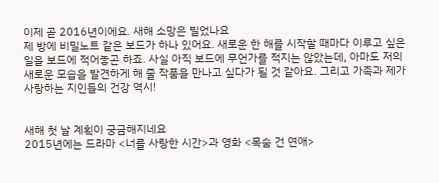이제 곧 2016년이에요. 새해 소망은 빌었나요
제 방에 비밀노트 같은 보드가 하나 있어요. 새로운 한 해를 시작할 때마다 이루고 싶은 일을 보드에 적어놓곤 하죠. 사실 아직 보드에 무언가를 적지는 않았는데, 아마도 저의 새로운 모습을 발견하게 해 줄 작품을 만나고 싶다가 될 것 같아요. 그리고 가족과 제가 사랑하는 지인들의 건강 역시!


새해 첫 날 계획이 궁금해지네요
2015년에는 드라마 <너를 사랑한 시간>과 영화 <목숨 건 연애>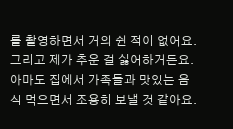를 촬영하면서 거의 쉰 적이 없어요. 그리고 제가 추운 걸 싫어하거든요. 아마도 집에서 가족들과 맛있는 음식 먹으면서 조용히 보낼 것 같아요.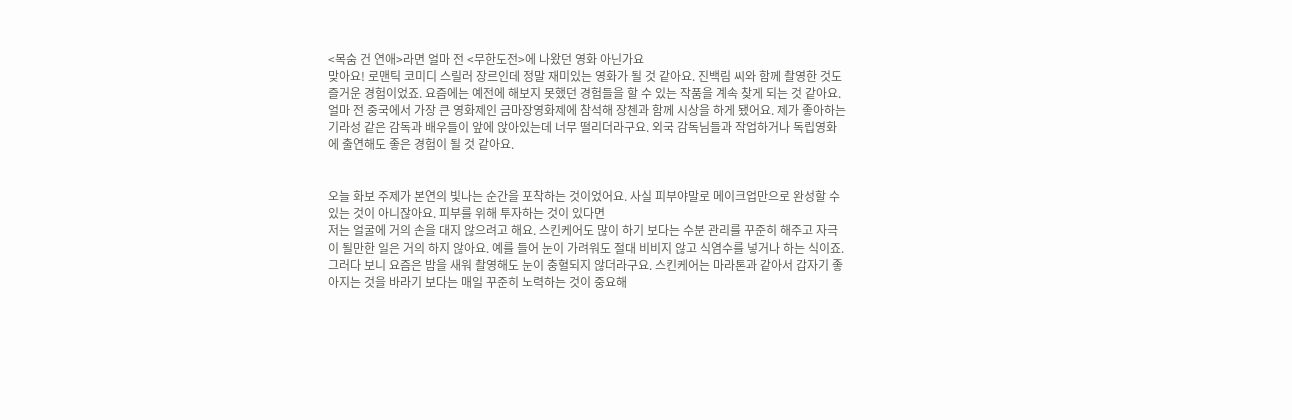<목숨 건 연애>라면 얼마 전 <무한도전>에 나왔던 영화 아닌가요
맞아요! 로맨틱 코미디 스릴러 장르인데 정말 재미있는 영화가 될 것 같아요. 진백림 씨와 함께 촬영한 것도 즐거운 경험이었죠. 요즘에는 예전에 해보지 못했던 경험들을 할 수 있는 작품을 계속 찾게 되는 것 같아요. 얼마 전 중국에서 가장 큰 영화제인 금마장영화제에 참석해 장첸과 함께 시상을 하게 됐어요. 제가 좋아하는 기라성 같은 감독과 배우들이 앞에 앉아있는데 너무 떨리더라구요. 외국 감독님들과 작업하거나 독립영화에 출연해도 좋은 경험이 될 것 같아요.


오늘 화보 주제가 본연의 빛나는 순간을 포착하는 것이었어요. 사실 피부야말로 메이크업만으로 완성할 수 있는 것이 아니잖아요. 피부를 위해 투자하는 것이 있다면
저는 얼굴에 거의 손을 대지 않으려고 해요. 스킨케어도 많이 하기 보다는 수분 관리를 꾸준히 해주고 자극이 될만한 일은 거의 하지 않아요. 예를 들어 눈이 가려워도 절대 비비지 않고 식염수를 넣거나 하는 식이죠. 그러다 보니 요즘은 밤을 새워 촬영해도 눈이 충혈되지 않더라구요. 스킨케어는 마라톤과 같아서 갑자기 좋아지는 것을 바라기 보다는 매일 꾸준히 노력하는 것이 중요해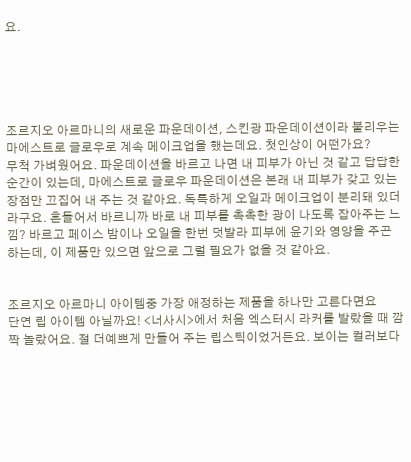요.





조르지오 아르마니의 새로운 파운데이션, 스킨광 파운데이션이라 불리우는 마에스트로 글로우로 계속 메이크업을 했는데요. 첫인상이 어떤가요?
무척 가벼웠어요. 파운데이션을 바르고 나면 내 피부가 아닌 것 같고 답답한 순간이 있는데, 마에스트로 글로우 파운데이션은 본래 내 피부가 갖고 있는 장점만 끄집어 내 주는 것 같아요. 독특하게 오일과 메이크업이 분리돼 있더라구요. 흔들어서 바르니까 바로 내 피부를 촉촉한 광이 나도록 잡아주는 느낌? 바르고 페이스 밤이나 오일을 한번 덧발라 피부에 윤기와 영양을 주곤 하는데, 이 제품만 있으면 앞으로 그럴 필요가 없을 것 같아요.


조르지오 아르마니 아이템중 가장 애정하는 제품을 하나만 고른다면요
단연 립 아이템 아닐까요! <너사시>에서 처음 엑스터시 라커를 발랐을 때 깜짝 놀랐어요. 절 더예쁘게 만들어 주는 립스틱이었거든요. 보이는 컬러보다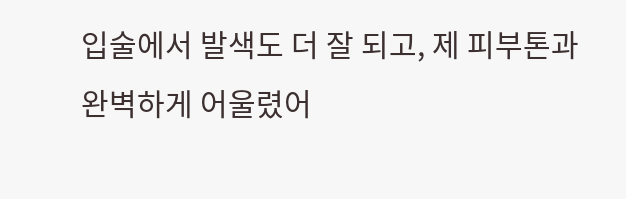입술에서 발색도 더 잘 되고, 제 피부톤과 완벽하게 어울렸어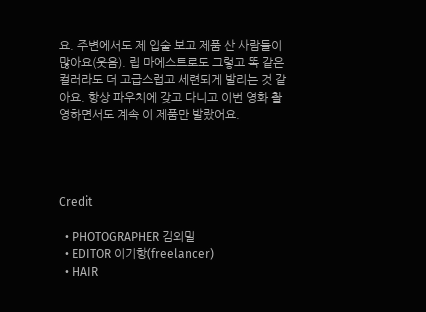요. 주변에서도 제 입술 보고 제품 산 사람들이 많아요(웃음). 립 마에스트로도 그렇고 똑 같은 컬러라도 더 고급스럽고 세련되게 발리는 것 같아요. 항상 파우치에 갖고 다니고 이번 영화 촬영하면서도 계속 이 제품만 발랐어요.




Credit

  • PHOTOGRAPHER 김외밀
  • EDITOR 이기항(freelancer)
  • HAIR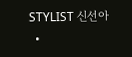STYLIST 신선아
  •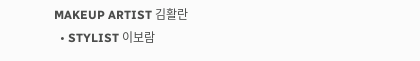MAKEUP ARTIST 김활란
  • STYLIST 이보람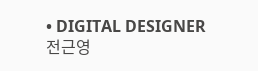• DIGITAL DESIGNER 전근영